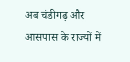अब चंडीगढ़ और आसपास के राज्यों में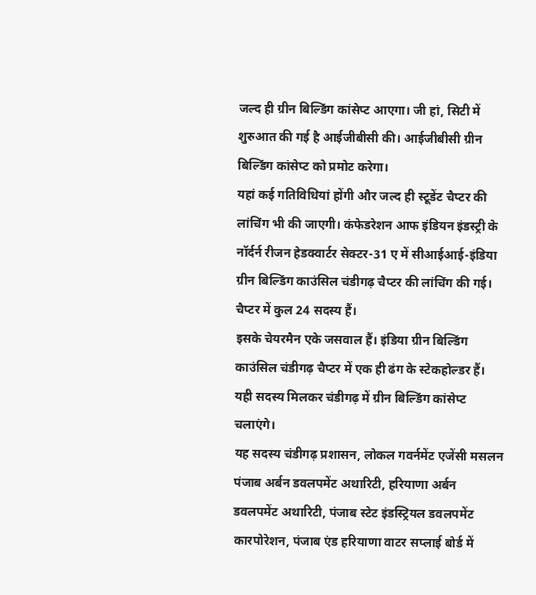जल्द ही ग्रीन बिल्डिंग कांसेप्ट आएगा। जी हां, सिटी में शुरुआत की गई है आईजीबीसी की। आईजीबीसी ग्रीन बिल्डिंग कांसेप्ट को प्रमोट करेगा।
यहां कई गतिविधियां होंगी और जल्द ही स्टूडेंट चैप्टर की लांचिंग भी की जाएगी। कंफेडरेशन आफ इंडियन इंडस्ट्री के नॉर्दर्न रीजन हेडक्वार्टर सेक्टर-31 ए में सीआईआई-इंडिया ग्रीन बिल्डिंग काउंसिल चंडीगढ़ चैप्टर की लांचिंग की गई। चैप्टर में कुल 24 सदस्य हैं।
इसके चेयरमैन एके जसवाल हैं। इंडिया ग्रीन बिल्डिंग काउंसिल चंडीगढ़ चैप्टर में एक ही ढंग के स्टेकहोल्डर हैं। यही सदस्य मिलकर चंडीगढ़ में ग्रीन बिल्डिंग कांसेप्ट चलाएंगे।
यह सदस्य चंडीगढ़ प्रशासन, लोकल गवर्नमेंट एजेंसी मसलन पंजाब अर्बन डवलपमेंट अथारिटी, हरियाणा अर्बन डवलपमेंट अथारिटी, पंजाब स्टेट इंडस्ट्रियल डवलपमेंट कारपोरेशन, पंजाब एंड हरियाणा वाटर सप्लाई बोर्ड में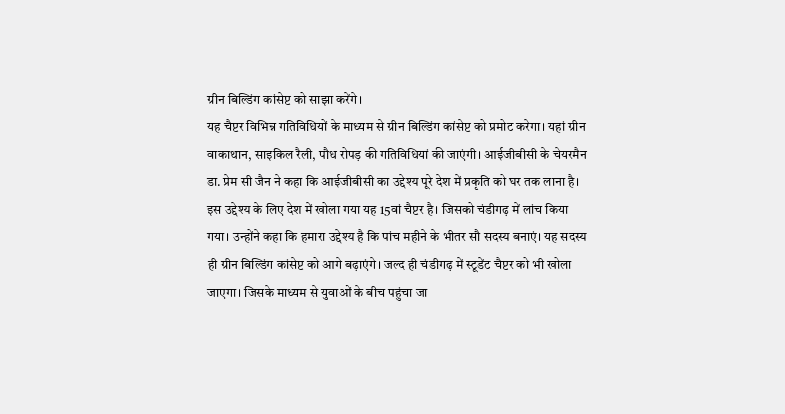ग्रीन बिल्डिंग कांसेप्ट को साझा करेंगे।
यह चैप्टर विभिन्न गतिविधियों के माध्यम से ग्रीन बिल्डिंग कांसेप्ट को प्रमोट करेगा। यहां ग्रीन वाकाथान, साइकिल रैली, पौध रोपड़ की गतिविधियां की जाएंगी। आईजीबीसी के चेयरमैन डा. प्रेम सी जैन ने कहा कि आईजीबीसी का उद्देश्य पूरे देश में प्रकृति को घर तक लाना है।
इस उद्देश्य के लिए देश में खोला गया यह 15वां चैप्टर है। जिसको चंडीगढ़ में लांच किया गया। उन्होंने कहा कि हमारा उद्देश्य है कि पांच महीने के भीतर सौ सदस्य बनाएं। यह सदस्य ही ग्रीन बिल्डिंग कांसेप्ट को आगे बढ़ाएंगे। जल्द ही चंडीगढ़ में स्टूडेंट चैप्टर को भी खोला जाएगा। जिसके माध्यम से युवाओं के बीच पहुंचा जा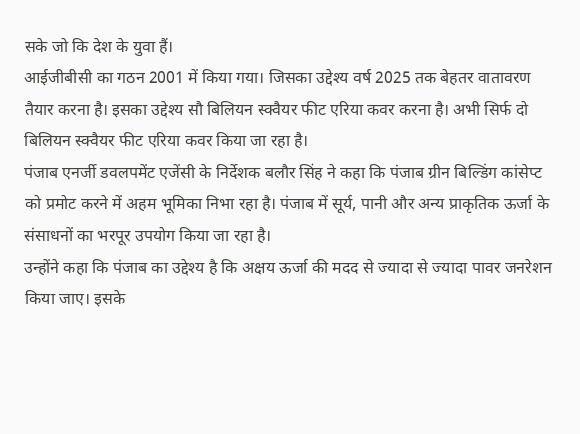सके जो कि देश के युवा हैं।
आईजीबीसी का गठन 2001 में किया गया। जिसका उद्देश्य वर्ष 2025 तक बेहतर वातावरण तैयार करना है। इसका उद्देश्य सौ बिलियन स्क्वैयर फीट एरिया कवर करना है। अभी सिर्फ दो बिलियन स्क्वैयर फीट एरिया कवर किया जा रहा है।
पंजाब एनर्जी डवलपमेंट एजेंसी के निर्देशक बलौर सिंह ने कहा कि पंजाब ग्रीन बिल्डिंग कांसेप्ट को प्रमोट करने में अहम भूमिका निभा रहा है। पंजाब में सूर्य, पानी और अन्य प्राकृतिक ऊर्जा के संसाधनों का भरपूर उपयोग किया जा रहा है।
उन्होंने कहा कि पंजाब का उद्देश्य है कि अक्षय ऊर्जा की मदद से ज्यादा से ज्यादा पावर जनरेशन किया जाए। इसके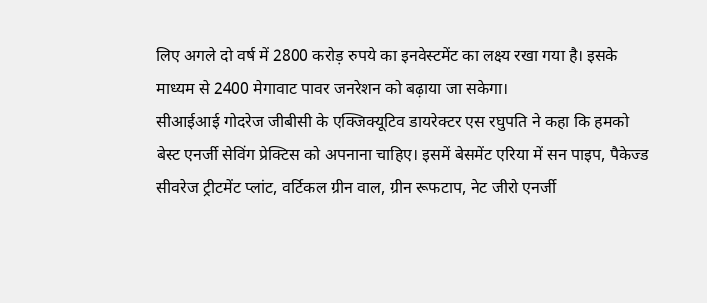लिए अगले दो वर्ष में 2800 करोड़ रुपये का इनवेस्टमेंट का लक्ष्य रखा गया है। इसके माध्यम से 2400 मेगावाट पावर जनरेशन को बढ़ाया जा सकेगा।
सीआईआई गोदरेज जीबीसी के एक्जिक्यूटिव डायरेक्टर एस रघुपति ने कहा कि हमको बेस्ट एनर्जी सेविंग प्रेक्टिस को अपनाना चाहिए। इसमें बेसमेंट एरिया में सन पाइप, पैकेज्ड सीवरेज ट्रीटमेंट प्लांट, वर्टिकल ग्रीन वाल, ग्रीन रूफटाप, नेट जीरो एनर्जी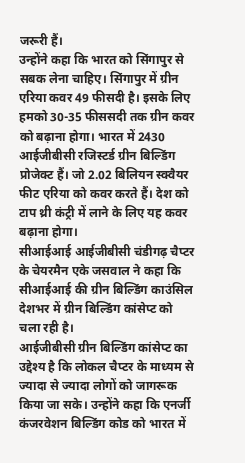जरूरी हैं।
उन्होंने कहा कि भारत को सिंगापुर से सबक लेना चाहिए। सिंगापुर में ग्रीन एरिया कवर 49 फीसदी है। इसके लिए हमको 30-35 फीससदी तक ग्रीन कवर को बढ़ाना होगा। भारत में 2430 आईजीबीसी रजिस्टर्ड ग्रीन बिल्डिंग प्रोजेक्ट हैं। जो 2.02 बिलियन स्क्वैयर फीट एरिया को कवर करते हैं। देश को टाप थ्री कंट्री में लाने के लिए यह कवर बढ़ाना होगा।
सीआईआई आईजीबीसी चंडीगढ़ चैप्टर के चेयरमैन एके जसवाल ने कहा कि सीआईआई की ग्रीन बिल्डिंग काउंसिल देशभर में ग्रीन बिल्डिंग कांसेप्ट को चला रही है।
आईजीबीसी ग्रीन बिल्डिंग कांसेप्ट का उद्देश्य है कि लोकल चैप्टर के माध्यम से ज्यादा से ज्यादा लोगों को जागरूक किया जा सके। उन्होंने कहा कि एनर्जी कंजरवेशन बिल्डिंग कोड को भारत में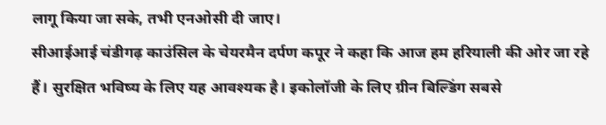लागू किया जा सके, तभी एनओसी दी जाए।
सीआईआई चंडीगढ़ काउंसिल के चेयरमैन दर्पण कपूर ने कहा कि आज हम हरियाली की ओर जा रहे हैं। सुरक्षित भविष्य के लिए यह आवश्यक है। इकोलॉजी के लिए ग्रीन बिल्डिंग सबसे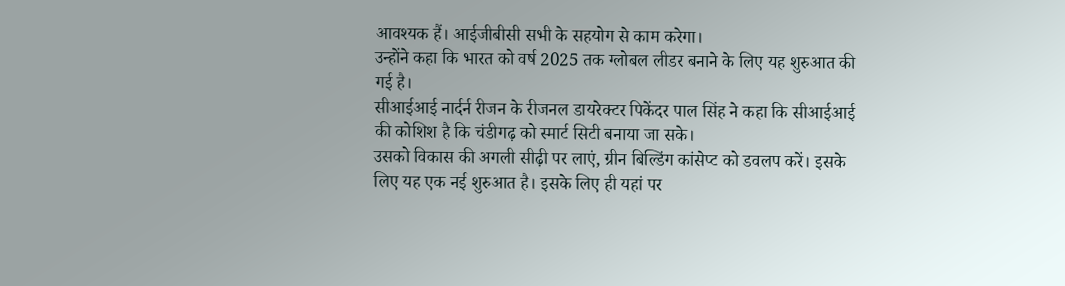आवश्यक हैं। आईजीबीसी सभी के सहयोग से काम करेगा।
उन्होंने कहा कि भारत को वर्ष 2025 तक ग्लोबल लीडर बनाने के लिए यह शुरुआत की गई है।
सीआईआई नार्दर्न रीजन के रीजनल डायरेक्टर पिकेंदर पाल सिंह ने कहा कि सीआईआई की कोशिश है कि चंडीगढ़ को स्मार्ट सिटी बनाया जा सके।
उसको विकास की अगली सीढ़ी पर लाएं, ग्रीन बिल्डिंग कांसेप्ट को डवलप करें। इसके लिए यह एक नई शुरुआत है। इसके लिए ही यहां पर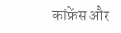कांफ्रेंस और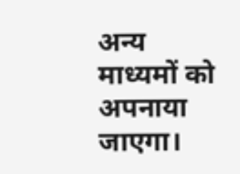अन्य माध्यमों को अपनाया जाएगा।